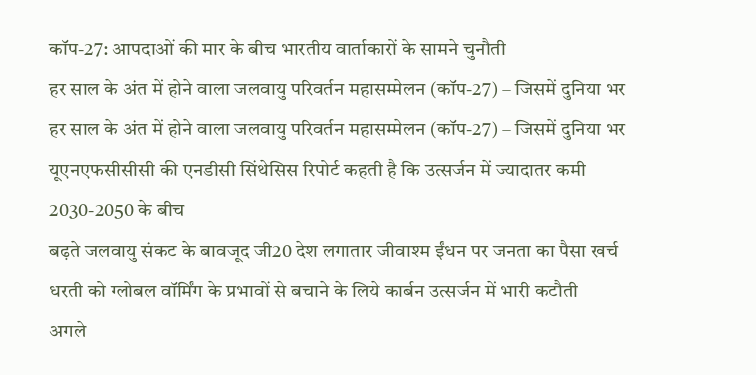कॉप-27: आपदाओं की मार के बीच भारतीय वार्ताकारों के सामने चुनौती
हर साल के अंत में होने वाला जलवायु परिवर्तन महासम्मेलन (कॉप-27) – जिसमें दुनिया भर
हर साल के अंत में होने वाला जलवायु परिवर्तन महासम्मेलन (कॉप-27) – जिसमें दुनिया भर
यूएनएफसीसीसी की एनडीसी सिंथेसिस रिपोर्ट कहती है कि उत्सर्जन में ज्यादातर कमी 2030-2050 के बीच
बढ़ते जलवायु संकट के बावजूद जी20 देश लगातार जीवाश्म ईंधन पर जनता का पैसा खर्च
धरती को ग्लोबल वॉर्मिंग के प्रभावों से बचाने के लिये कार्बन उत्सर्जन में भारी कटौती
अगले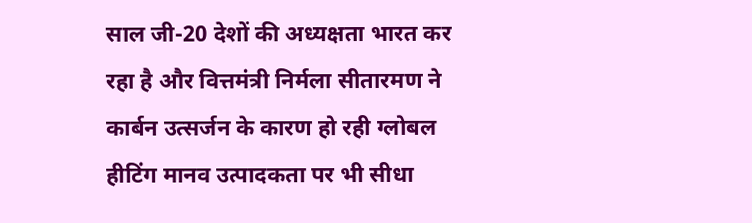साल जी-20 देशों की अध्यक्षता भारत कर रहा है और वित्तमंत्री निर्मला सीतारमण ने
कार्बन उत्सर्जन के कारण हो रही ग्लोबल हीटिंग मानव उत्पादकता पर भी सीधा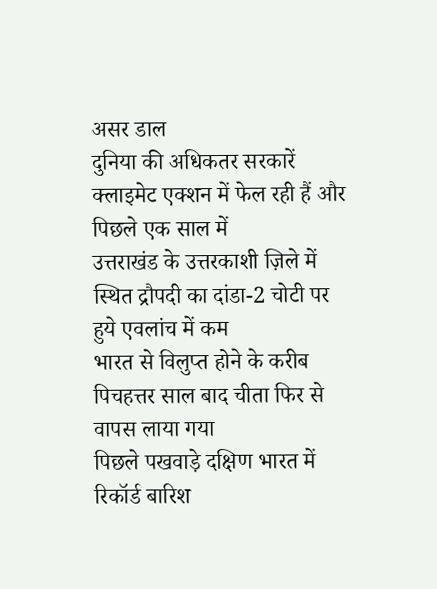असर डाल
दुनिया की अधिकतर सरकारें क्लाइमेट एक्शन में फेल रही हैं और पिछले एक साल में
उत्तराखंड के उत्तरकाशी ज़िले में स्थित द्रौपदी का दांडा-2 चोटी पर हुये एवलांच में कम
भारत से विलुप्त होने के करीब पिचहत्तर साल बाद चीता फिर से वापस लाया गया
पिछले पखवाड़े दक्षिण भारत में रिकॉर्ड बारिश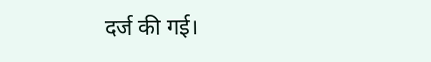दर्ज की गई।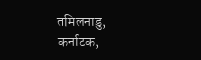तमिलनाडु, कर्नाटक,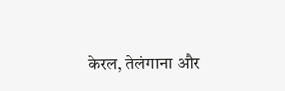केरल, तेलंगाना और